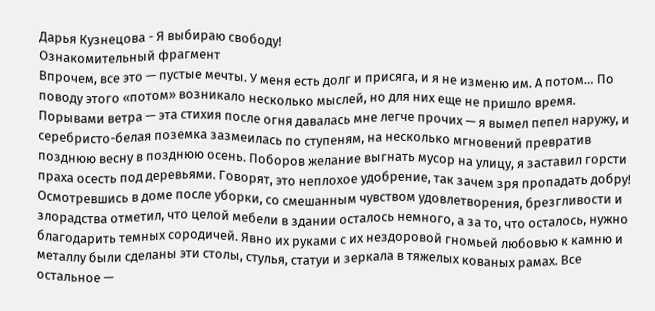Дарья Кузнецова - Я выбираю свободу!
Ознакомительный фрагмент
Впрочем, все это — пустые мечты. У меня есть долг и присяга, и я не изменю им. А потом… По поводу этого «потом» возникало несколько мыслей, но для них еще не пришло время.
Порывами ветра — эта стихия после огня давалась мне легче прочих — я вымел пепел наружу, и серебристо-белая поземка зазмеилась по ступеням, на несколько мгновений превратив позднюю весну в позднюю осень. Поборов желание выгнать мусор на улицу, я заставил горсти праха осесть под деревьями. Говорят, это неплохое удобрение, так зачем зря пропадать добру!
Осмотревшись в доме после уборки, со смешанным чувством удовлетворения, брезгливости и злорадства отметил, что целой мебели в здании осталось немного, а за то, что осталось, нужно благодарить темных сородичей. Явно их руками с их нездоровой гномьей любовью к камню и металлу были сделаны эти столы, стулья, статуи и зеркала в тяжелых кованых рамах. Все остальное —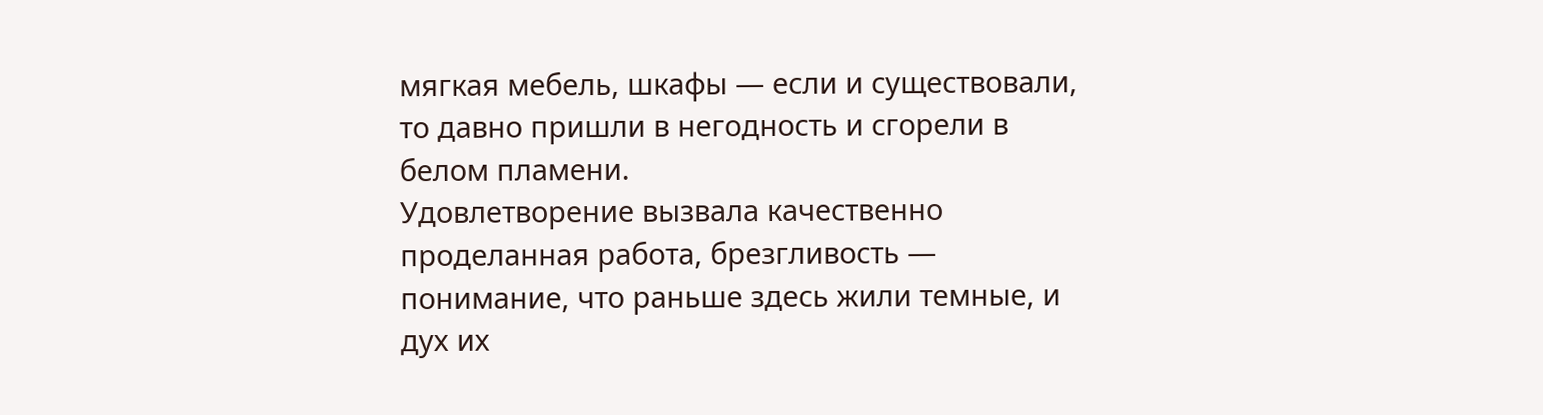мягкая мебель, шкафы — если и существовали, то давно пришли в негодность и сгорели в белом пламени.
Удовлетворение вызвала качественно проделанная работа, брезгливость — понимание, что раньше здесь жили темные, и дух их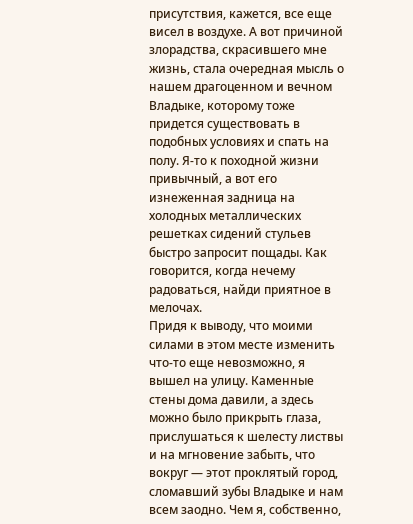присутствия, кажется, все еще висел в воздухе. А вот причиной злорадства, скрасившего мне жизнь, стала очередная мысль о нашем драгоценном и вечном Владыке, которому тоже придется существовать в подобных условиях и спать на полу. Я-то к походной жизни привычный, а вот его изнеженная задница на холодных металлических решетках сидений стульев быстро запросит пощады. Как говорится, когда нечему радоваться, найди приятное в мелочах.
Придя к выводу, что моими силами в этом месте изменить что-то еще невозможно, я вышел на улицу. Каменные стены дома давили, а здесь можно было прикрыть глаза, прислушаться к шелесту листвы и на мгновение забыть, что вокруг — этот проклятый город, сломавший зубы Владыке и нам всем заодно. Чем я, собственно,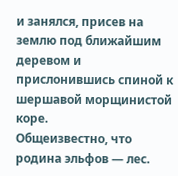и занялся, присев на землю под ближайшим деревом и прислонившись спиной к шершавой морщинистой коре.
Общеизвестно, что родина эльфов — лес.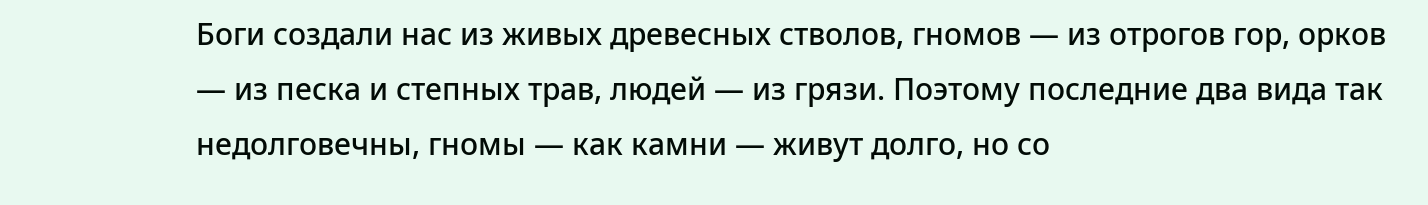Боги создали нас из живых древесных стволов, гномов — из отрогов гор, орков — из песка и степных трав, людей — из грязи. Поэтому последние два вида так недолговечны, гномы — как камни — живут долго, но со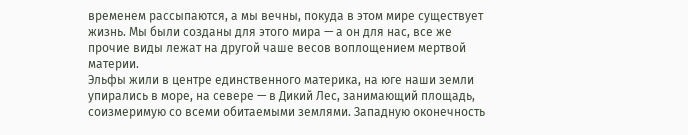временем рассыпаются, а мы вечны, покуда в этом мире существует жизнь. Мы были созданы для этого мира — а он для нас, все же прочие виды лежат на другой чаше весов воплощением мертвой материи.
Эльфы жили в центре единственного материка, на юге наши земли упирались в море, на севере — в Дикий Лес, занимающий площадь, соизмеримую со всеми обитаемыми землями. Западную оконечность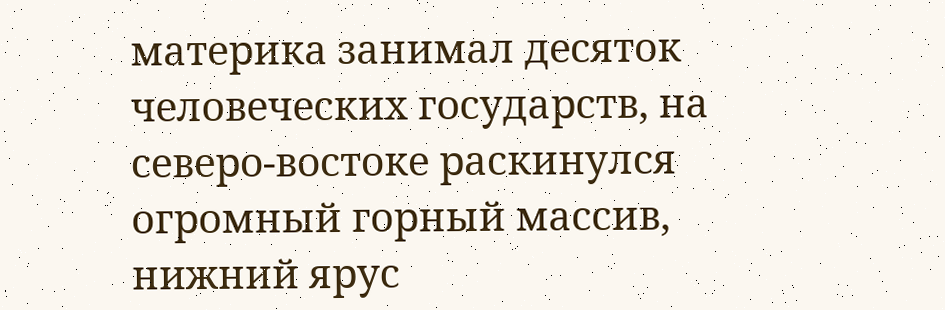материка занимал десяток человеческих государств, на северо-востоке раскинулся огромный горный массив, нижний ярус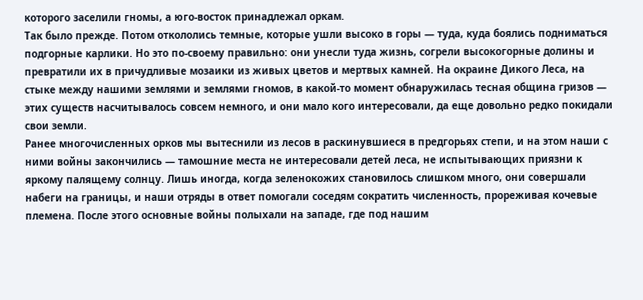которого заселили гномы, а юго-восток принадлежал оркам.
Так было прежде. Потом откололись темные, которые ушли высоко в горы — туда, куда боялись подниматься подгорные карлики. Но это по-своему правильно: они унесли туда жизнь, согрели высокогорные долины и превратили их в причудливые мозаики из живых цветов и мертвых камней. На окраине Дикого Леса, на стыке между нашими землями и землями гномов, в какой-то момент обнаружилась тесная община гризов — этих существ насчитывалось совсем немного, и они мало кого интересовали, да еще довольно редко покидали свои земли.
Ранее многочисленных орков мы вытеснили из лесов в раскинувшиеся в предгорьях степи, и на этом наши с ними войны закончились — тамошние места не интересовали детей леса, не испытывающих приязни к яркому палящему солнцу. Лишь иногда, когда зеленокожих становилось слишком много, они совершали набеги на границы, и наши отряды в ответ помогали соседям сократить численность, прореживая кочевые племена. После этого основные войны полыхали на западе, где под нашим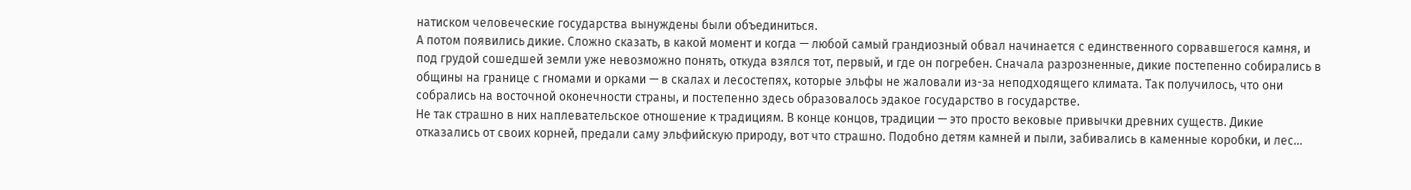натиском человеческие государства вынуждены были объединиться.
А потом появились дикие. Сложно сказать, в какой момент и когда — любой самый грандиозный обвал начинается с единственного сорвавшегося камня, и под грудой сошедшей земли уже невозможно понять, откуда взялся тот, первый, и где он погребен. Сначала разрозненные, дикие постепенно собирались в общины на границе с гномами и орками — в скалах и лесостепях, которые эльфы не жаловали из-за неподходящего климата. Так получилось, что они собрались на восточной оконечности страны, и постепенно здесь образовалось эдакое государство в государстве.
Не так страшно в них наплевательское отношение к традициям. В конце концов, традиции — это просто вековые привычки древних существ. Дикие отказались от своих корней, предали саму эльфийскую природу, вот что страшно. Подобно детям камней и пыли, забивались в каменные коробки, и лес…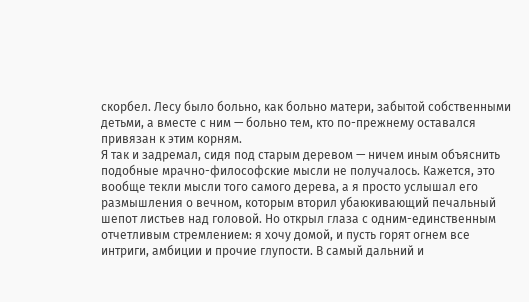скорбел. Лесу было больно, как больно матери, забытой собственными детьми, а вместе с ним — больно тем, кто по-прежнему оставался привязан к этим корням.
Я так и задремал, сидя под старым деревом — ничем иным объяснить подобные мрачно-философские мысли не получалось. Кажется, это вообще текли мысли того самого дерева, а я просто услышал его размышления о вечном, которым вторил убаюкивающий печальный шепот листьев над головой. Но открыл глаза с одним-единственным отчетливым стремлением: я хочу домой, и пусть горят огнем все интриги, амбиции и прочие глупости. В самый дальний и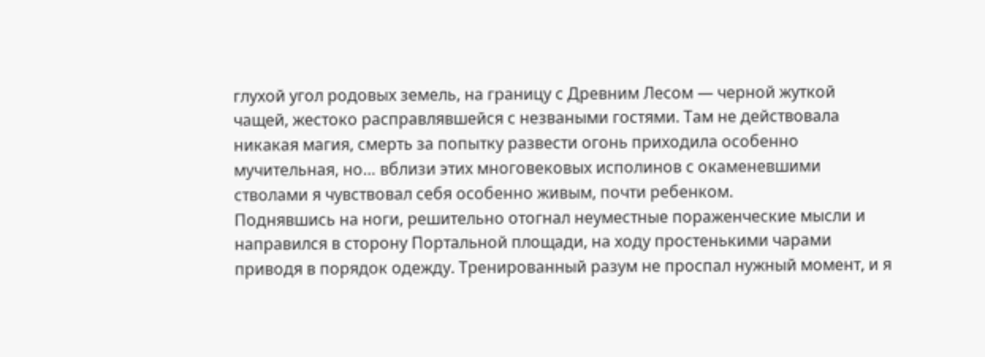глухой угол родовых земель, на границу с Древним Лесом — черной жуткой чащей, жестоко расправлявшейся с незваными гостями. Там не действовала никакая магия, смерть за попытку развести огонь приходила особенно мучительная, но… вблизи этих многовековых исполинов с окаменевшими стволами я чувствовал себя особенно живым, почти ребенком.
Поднявшись на ноги, решительно отогнал неуместные пораженческие мысли и направился в сторону Портальной площади, на ходу простенькими чарами приводя в порядок одежду. Тренированный разум не проспал нужный момент, и я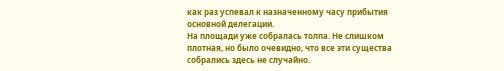как раз успевал к назначенному часу прибытия основной делегации.
На площади уже собралась толпа. Не слишком плотная, но было очевидно, что все эти существа собрались здесь не случайно.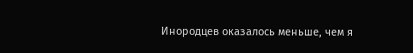Инородцев оказалось меньше, чем я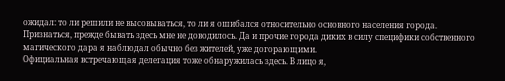ожидал: то ли решили не высовываться, то ли я ошибался относительно основного населения города. Признаться, прежде бывать здесь мне не доводилось. Да и прочие города диких в силу специфики собственного магического дара я наблюдал обычно без жителей, уже догорающими.
Официальная встречающая делегация тоже обнаружилась здесь. В лицо я,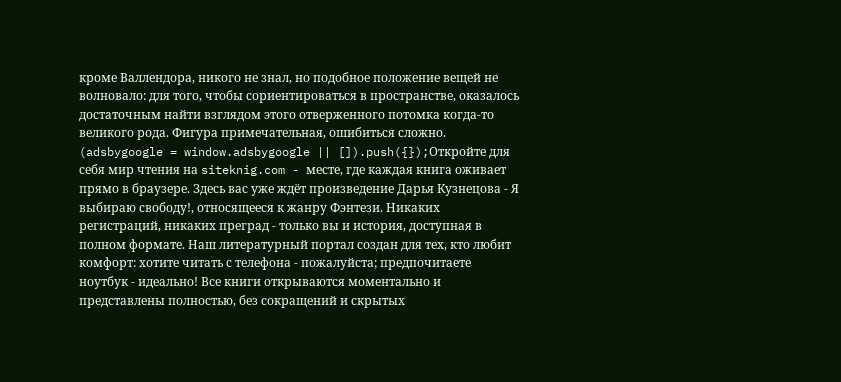кроме Валлендора, никого не знал, но подобное положение вещей не волновало: для того, чтобы сориентироваться в пространстве, оказалось достаточным найти взглядом этого отверженного потомка когда-то великого рода. Фигура примечательная, ошибиться сложно.
(adsbygoogle = window.adsbygoogle || []).push({});Откройте для себя мир чтения на siteknig.com - месте, где каждая книга оживает прямо в браузере. Здесь вас уже ждёт произведение Дарья Кузнецова - Я выбираю свободу!, относящееся к жанру Фэнтези. Никаких регистраций, никаких преград - только вы и история, доступная в полном формате. Наш литературный портал создан для тех, кто любит комфорт: хотите читать с телефона - пожалуйста; предпочитаете ноутбук - идеально! Все книги открываются моментально и представлены полностью, без сокращений и скрытых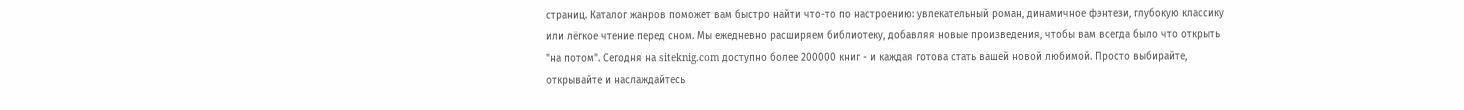страниц. Каталог жанров поможет вам быстро найти что-то по настроению: увлекательный роман, динамичное фэнтези, глубокую классику или лёгкое чтение перед сном. Мы ежедневно расширяем библиотеку, добавляя новые произведения, чтобы вам всегда было что открыть "на потом". Сегодня на siteknig.com доступно более 200000 книг - и каждая готова стать вашей новой любимой. Просто выбирайте, открывайте и наслаждайтесь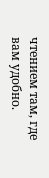чтением там, где вам удобно.